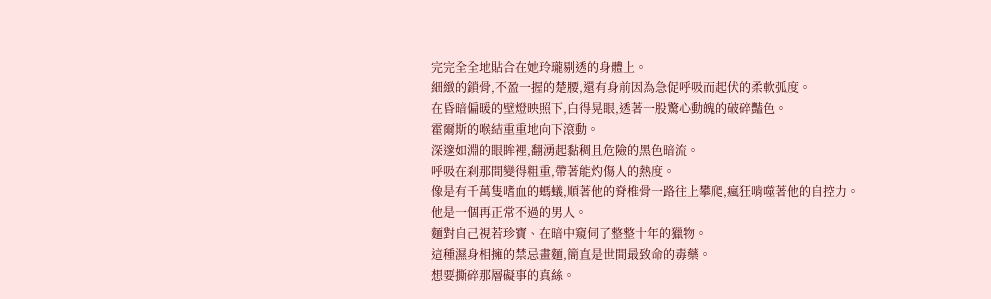完完全全地貼合在她玲瓏剔透的身體上。
細緻的鎖骨,不盈一握的楚腰,還有身前因為急促呼吸而起伏的柔軟弧度。
在昏暗偏暖的壁燈映照下,白得晃眼,透著一股驚心動魄的破碎豔色。
霍爾斯的喉結重重地向下滾動。
深邃如淵的眼眸裡,翻湧起黏稠且危險的黑色暗流。
呼吸在刹那間變得粗重,帶著能灼傷人的熱度。
像是有千萬隻嗜血的螞蟻,順著他的脊椎骨一路往上攀爬,瘋狂啃噬著他的自控力。
他是一個再正常不過的男人。
麵對自己視若珍寶、在暗中窺伺了整整十年的獵物。
這種濕身相擁的禁忌畫麵,簡直是世間最致命的毒藥。
想要撕碎那層礙事的真絲。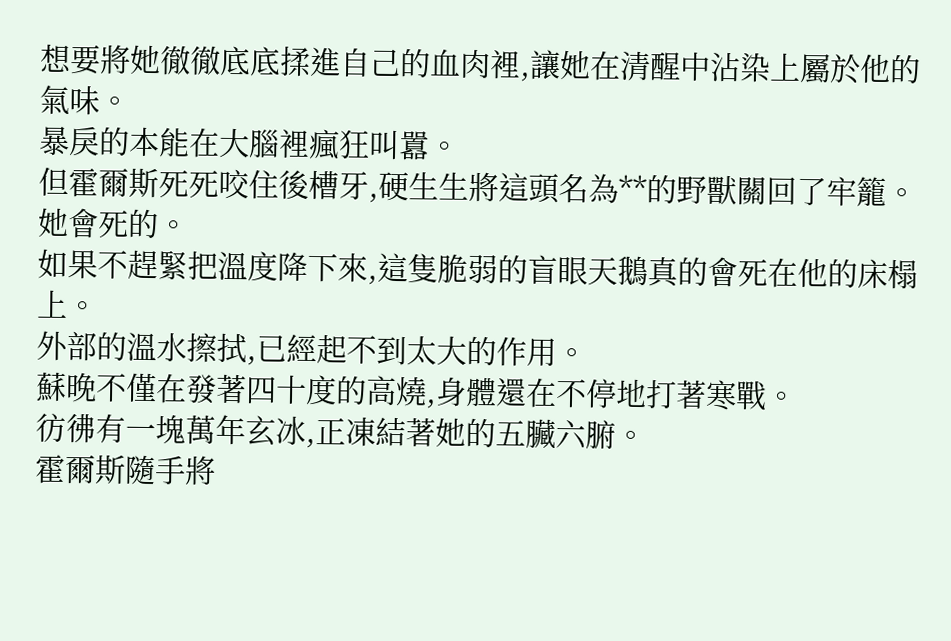想要將她徹徹底底揉進自己的血肉裡,讓她在清醒中沾染上屬於他的氣味。
暴戾的本能在大腦裡瘋狂叫囂。
但霍爾斯死死咬住後槽牙,硬生生將這頭名為**的野獸關回了牢籠。
她會死的。
如果不趕緊把溫度降下來,這隻脆弱的盲眼天鵝真的會死在他的床榻上。
外部的溫水擦拭,已經起不到太大的作用。
蘇晚不僅在發著四十度的高燒,身體還在不停地打著寒戰。
彷彿有一塊萬年玄冰,正凍結著她的五臟六腑。
霍爾斯隨手將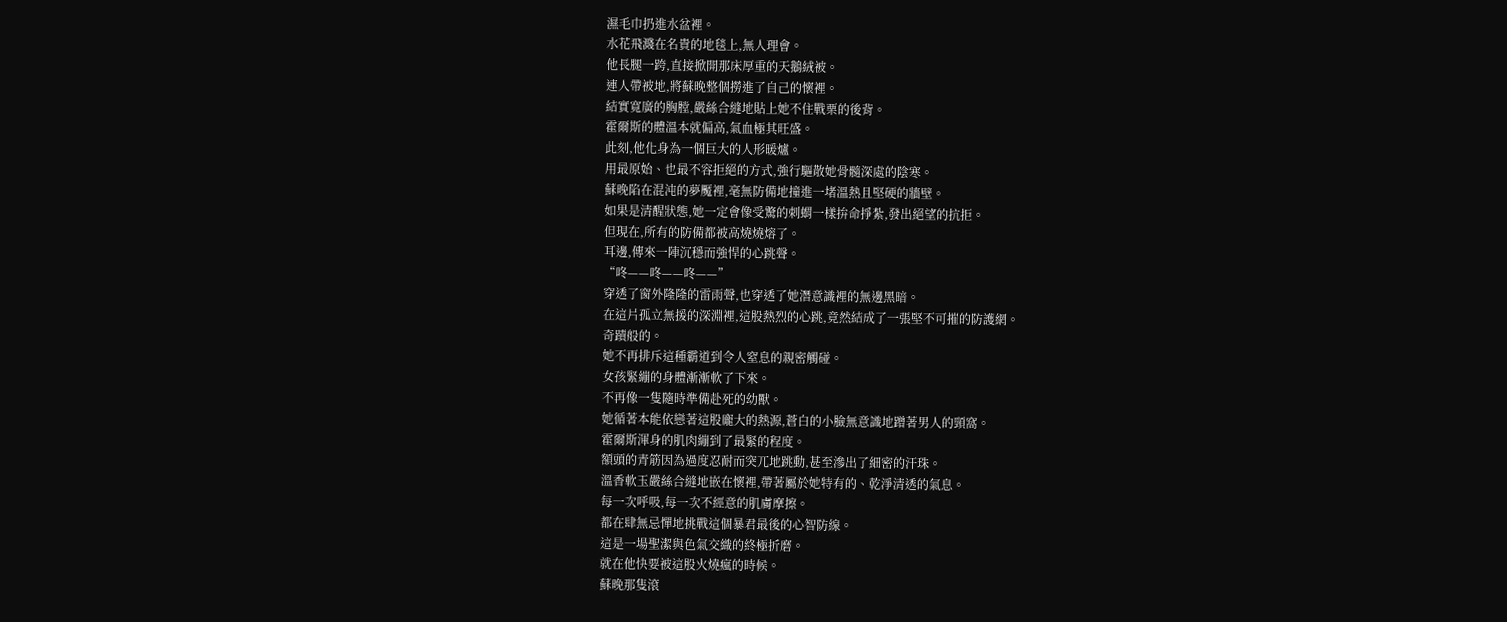濕毛巾扔進水盆裡。
水花飛濺在名貴的地毯上,無人理會。
他長腿一跨,直接掀開那床厚重的天鵝絨被。
連人帶被地,將蘇晚整個撈進了自己的懷裡。
結實寬廣的胸膛,嚴絲合縫地貼上她不住戰栗的後背。
霍爾斯的體溫本就偏高,氣血極其旺盛。
此刻,他化身為一個巨大的人形暖爐。
用最原始、也最不容拒絕的方式,強行驅散她骨髓深處的陰寒。
蘇晚陷在混沌的夢魘裡,毫無防備地撞進一堵溫熱且堅硬的牆壁。
如果是清醒狀態,她一定會像受驚的刺蝟一樣拚命掙紮,發出絕望的抗拒。
但現在,所有的防備都被高燒燒熔了。
耳邊,傳來一陣沉穩而強悍的心跳聲。
“咚——咚——咚——”
穿透了窗外隆隆的雷雨聲,也穿透了她潛意識裡的無邊黑暗。
在這片孤立無援的深淵裡,這股熱烈的心跳,竟然結成了一張堅不可摧的防護網。
奇蹟般的。
她不再排斥這種霸道到令人窒息的親密觸碰。
女孩緊繃的身體漸漸軟了下來。
不再像一隻隨時準備赴死的幼獸。
她循著本能依戀著這股龐大的熱源,蒼白的小臉無意識地蹭著男人的頸窩。
霍爾斯渾身的肌肉繃到了最緊的程度。
額頭的青筋因為過度忍耐而突兀地跳動,甚至滲出了細密的汗珠。
溫香軟玉嚴絲合縫地嵌在懷裡,帶著屬於她特有的、乾淨清透的氣息。
每一次呼吸,每一次不經意的肌膚摩擦。
都在肆無忌憚地挑戰這個暴君最後的心智防線。
這是一場聖潔與色氣交織的終極折磨。
就在他快要被這股火燒瘋的時候。
蘇晚那隻滾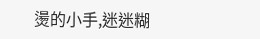燙的小手,迷迷糊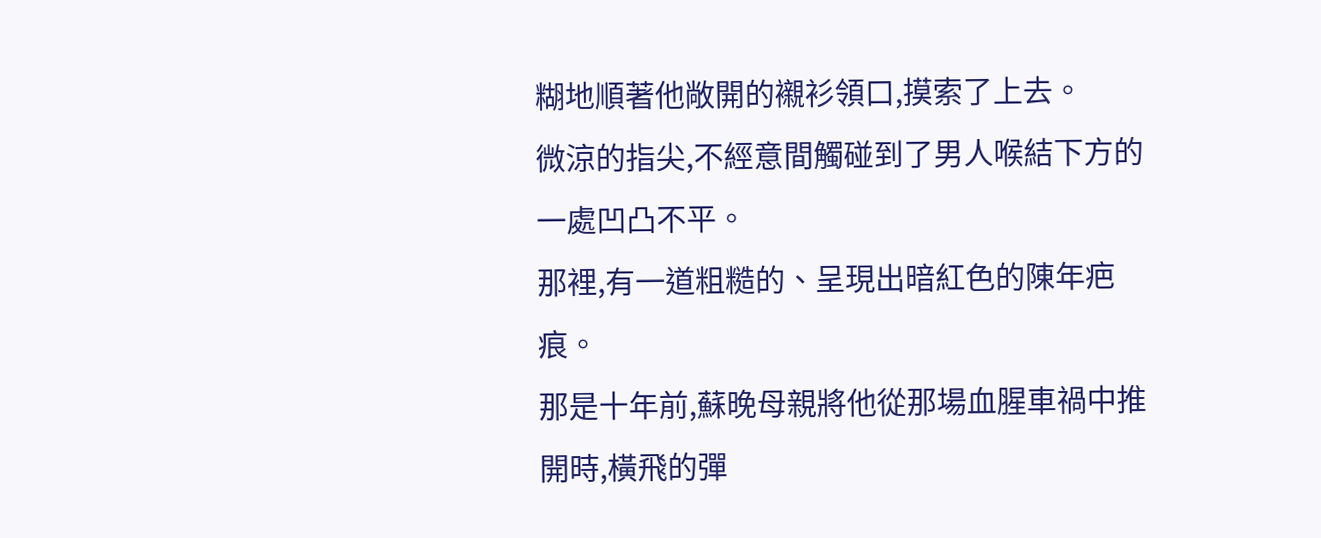糊地順著他敞開的襯衫領口,摸索了上去。
微涼的指尖,不經意間觸碰到了男人喉結下方的一處凹凸不平。
那裡,有一道粗糙的、呈現出暗紅色的陳年疤痕。
那是十年前,蘇晚母親將他從那場血腥車禍中推開時,橫飛的彈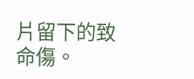片留下的致命傷。